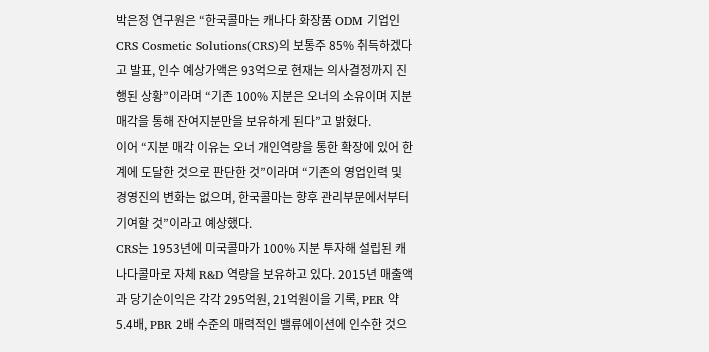박은정 연구원은 “한국콜마는 캐나다 화장품 ODM 기업인 CRS Cosmetic Solutions(CRS)의 보통주 85% 취득하겠다고 발표, 인수 예상가액은 93억으로 현재는 의사결정까지 진행된 상황”이라며 “기존 100% 지분은 오너의 소유이며 지분 매각을 통해 잔여지분만을 보유하게 된다”고 밝혔다.
이어 “지분 매각 이유는 오너 개인역량을 통한 확장에 있어 한계에 도달한 것으로 판단한 것”이라며 “기존의 영업인력 및 경영진의 변화는 없으며, 한국콜마는 향후 관리부문에서부터 기여할 것”이라고 예상했다.
CRS는 1953년에 미국콜마가 100% 지분 투자해 설립된 캐나다콜마로 자체 R&D 역량을 보유하고 있다. 2015년 매출액과 당기순이익은 각각 295억원, 21억원이을 기록, PER 약 5.4배, PBR 2배 수준의 매력적인 밸류에이션에 인수한 것으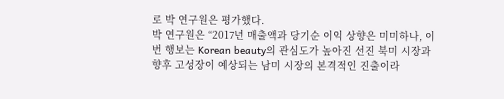로 박 연구원은 평가했다.
박 연구원은 “2017년 매출액과 당기순 이익 상향은 미미하나, 이번 행보는 Korean beauty의 관심도가 높아진 선진 북미 시장과 향후 고성장이 예상되는 남미 시장의 본격적인 진출이라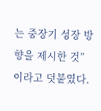는 중장기 성장 방향을 제시한 것”이라고 덧붙였다.